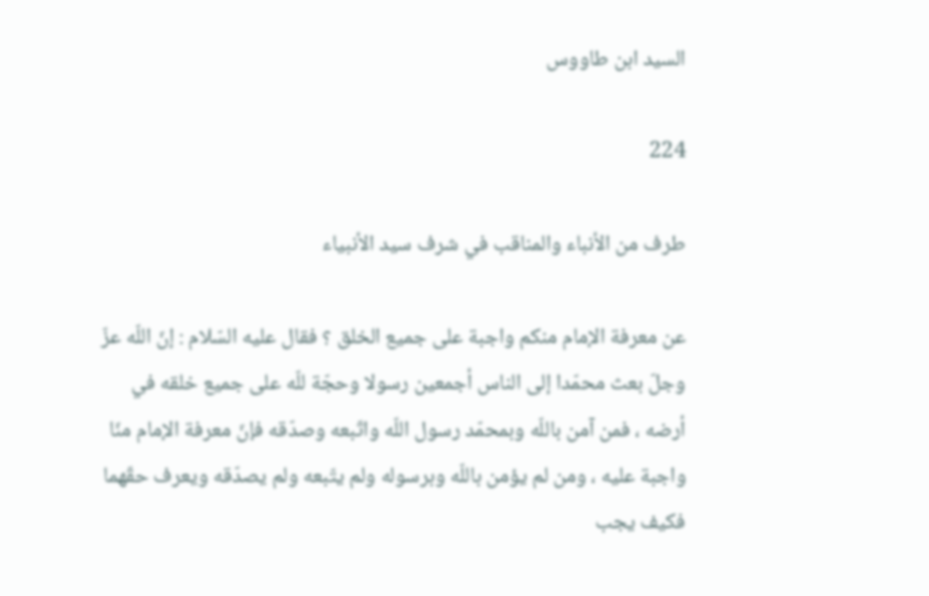السيد ابن طاووس

224

طرف من الأنباء والمناقب في شرف سيد الأنبياء

عن معرفة الإمام منكم واجبة على جميع الخلق ؟ فقال عليه السّلام : إنّ اللّه عزّ وجلّ بعث محمّدا إلى الناس أجمعين رسولا وحجّة للّه على جميع خلقه في أرضه ، فمن آمن باللّه وبمحمّد رسول اللّه واتّبعه وصدّقه فإنّ معرفة الإمام منّا واجبة عليه ، ومن لم يؤمن باللّه وبرسوله ولم يتّبعه ولم يصدّقه ويعرف حقّهما فكيف يجب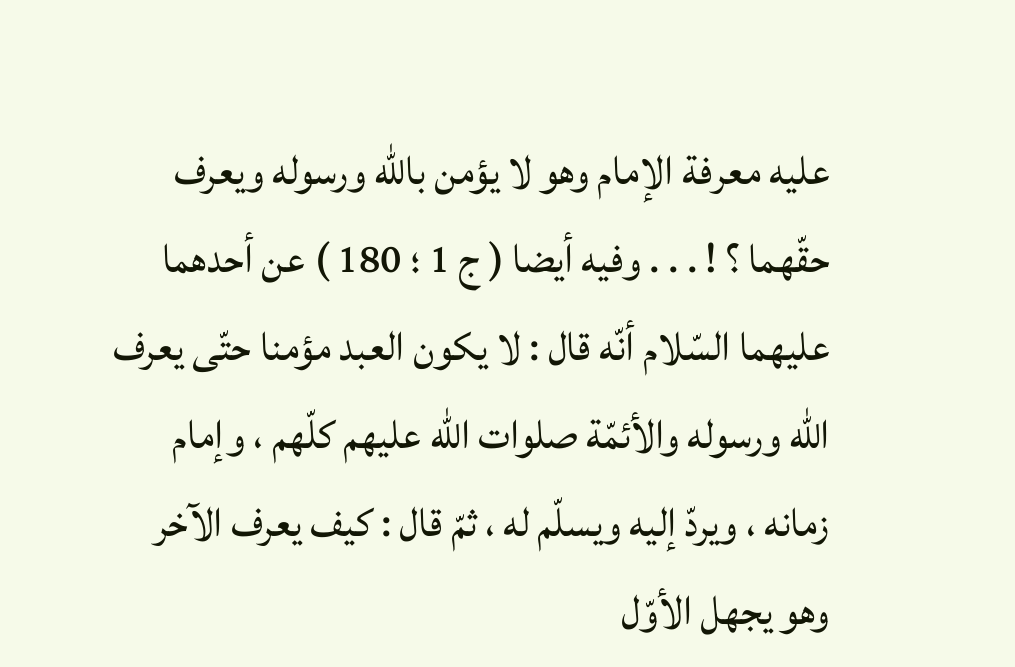عليه معرفة الإمام وهو لا يؤمن باللّه ورسوله ويعرف حقّهما ؟ ! . . . وفيه أيضا ( ج 1 ؛ 180 ) عن أحدهما عليهما السّلام أنّه قال : لا يكون العبد مؤمنا حتّى يعرف اللّه ورسوله والأئمّة صلوات اللّه عليهم كلّهم ، وإمام زمانه ، ويردّ إليه ويسلّم له ، ثمّ قال : كيف يعرف الآخر وهو يجهل الأوّل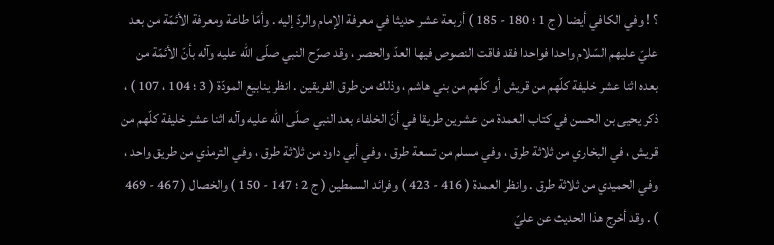؟ ! وفي الكافي أيضا ( ج 1 ؛ 180 - 185 ) أربعة عشر حديثا في معرفة الإمام والردّ إليه . وأمّا طاعة ومعرفة الأئمّة من بعد عليّ عليهم السّلام واحدا فواحدا فقد فاقت النصوص فيها العدّ والحصر ، وقد صرّح النبي صلّى اللّه عليه وآله بأنّ الأئمّة من بعده اثنا عشر خليفة كلّهم من قريش أو كلّهم من بني هاشم ، وذلك من طرق الفريقين . انظر ينابيع المودّة ( 3 ؛ 104 ، 107 ) ، ذكر يحيى بن الحسن في كتاب العمدة من عشرين طريقا في أنّ الخلفاء بعد النبي صلّى اللّه عليه وآله اثنا عشر خليفة كلّهم من قريش ، في البخاري من ثلاثة طرق ، وفي مسلم من تسعة طرق ، وفي أبي داود من ثلاثة طرق ، وفي الترمذي من طريق واحد ، وفي الحميدي من ثلاثة طرق . وانظر العمدة ( 416 - 423 ) وفرائد السمطين ( ج 2 ؛ 147 - 150 ) والخصال ( 467 - 469 ) . وقد أخرج هذا الحديث عن عليّ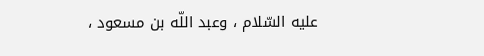عليه السّلام ، وعبد اللّه بن مسعود ،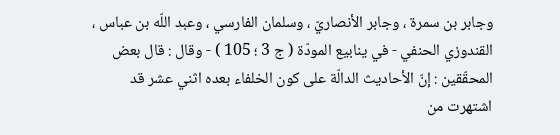وجابر بن سمرة ، وجابر الأنصاريّ ، وسلمان الفارسي ، وعبد اللّه بن عباس ، القندوزي الحنفي - في ينابيع المودّة ( ج 3 ؛ 105 ) - وقال : قال بعض المحقّقين : إنّ الأحاديث الدالّة على كون الخلفاء بعده اثني عشر قد اشتهرت من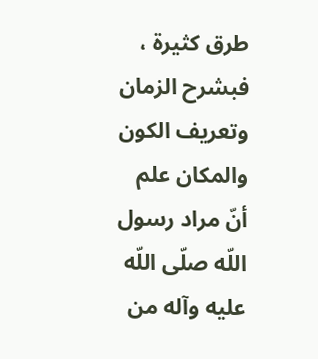طرق كثيرة ، فبشرح الزمان وتعريف الكون والمكان علم أنّ مراد رسول اللّه صلّى اللّه عليه وآله من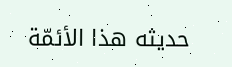حديثه هذا الأئمّة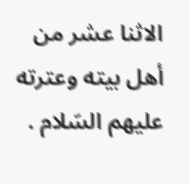الاثنا عشر من أهل بيته وعترته عليهم السّلام .